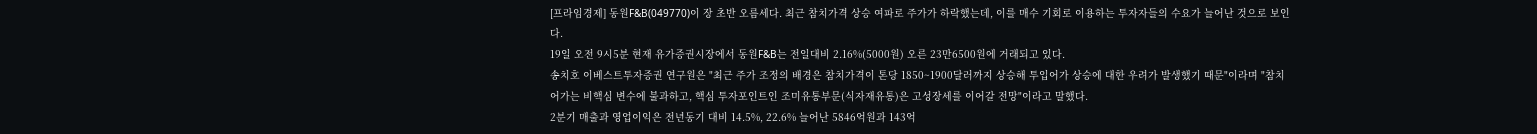[프라임경제] 동원F&B(049770)이 장 초반 오름세다. 최근 참치가격 상승 여파로 주가가 하락했는데, 이를 매수 기회로 이용하는 투자자들의 수요가 늘어난 것으로 보인다.
19일 오전 9시5분 현재 유가증권시장에서 동원F&B는 전일대비 2.16%(5000원) 오른 23만6500원에 거래되고 있다.
송치호 이베스트투자증권 연구원은 "최근 주가 조정의 배경은 참치가격이 톤당 1850~1900달러까지 상승해 투입어가 상승에 대한 우려가 발생했기 때문"이라며 "참치어가는 비핵심 변수에 불과하고, 핵심 투자포인트인 조미유통부문(식자재유통)은 고성장세를 이어갈 전망"이라고 말했다.
2분기 매출과 영업이익은 전년동기 대비 14.5%, 22.6% 늘어난 5846억원과 143억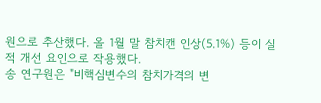원으로 추산했다. 올 1월 말 참치캔 인상(5.1%) 등이 실적 개선 요인으로 작용했다.
송 연구원은 "비핵심변수의 참치가격의 변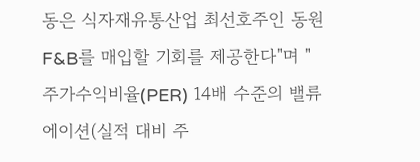동은 식자재유통산업 최선호주인 동원F&B를 매입할 기회를 제공한다"며 "주가수익비율(PER) 14배 수준의 밸류에이션(실적 대비 주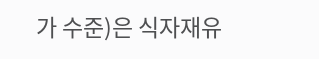가 수준)은 식자재유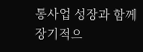통사업 성장과 함께 장기적으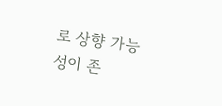로 상향 가능성이 존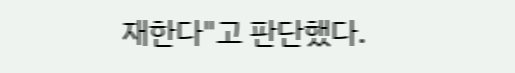재한다"고 판단했다.